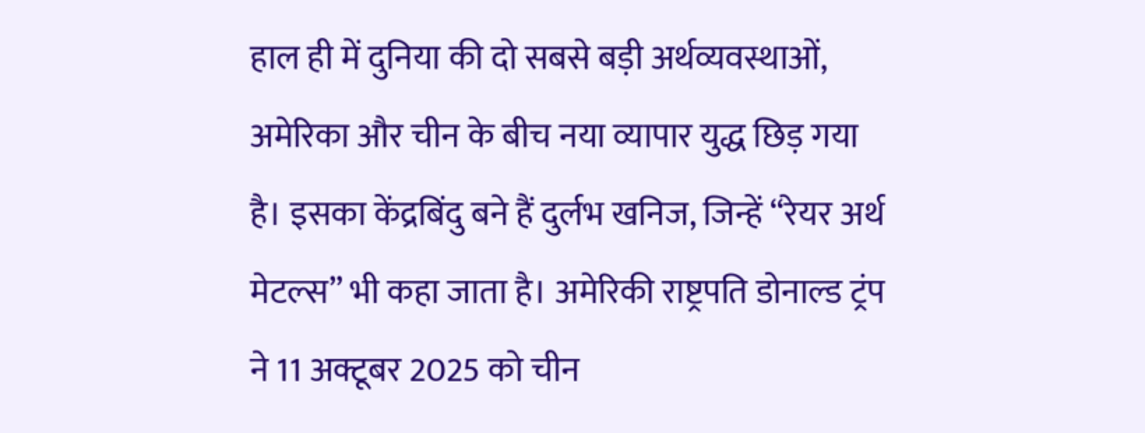हाल ही में दुनिया की दो सबसे बड़ी अर्थव्यवस्थाओं, अमेरिका और चीन के बीच नया व्यापार युद्ध छिड़ गया है। इसका केंद्रबिंदु बने हैं दुर्लभ खनिज, जिन्हें “रेयर अर्थ मेटल्स” भी कहा जाता है। अमेरिकी राष्ट्रपति डोनाल्ड ट्रंप ने 11 अक्टूबर 2025 को चीन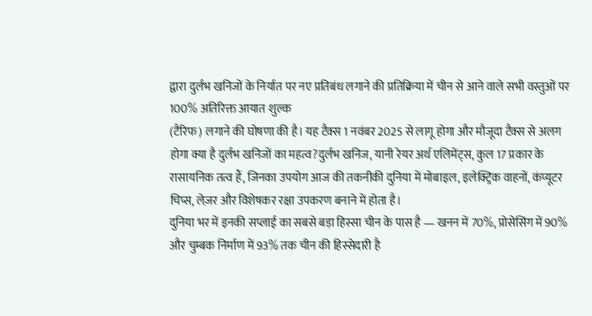द्वारा दुर्लभ खनिजों के निर्यात पर नए प्रतिबंध लगाने की प्रतिक्रिया में चीन से आने वाले सभी वस्तुओं पर 100% अतिरिक्त आयात शुल्क
(टैरिफ) लगाने की घोषणा की है। यह टैक्स 1 नवंबर 2025 से लागू होगा और मौजूदा टैक्स से अलग होगा क्या है दुर्लभ खनिजों का महत्व?दुर्लभ खनिज, यानी रेयर अर्थ एलिमेंट्स, कुल 17 प्रकार के रासायनिक तत्व हैं, जिनका उपयोग आज की तकनीकी दुनिया में मोबाइल, इलेक्ट्रिक वाहनों, कंप्यूटर चिप्स, लेज़र और विशेषकर रक्षा उपकरण बनाने में होता है।
दुनिया भर में इनकी सप्लाई का सबसे बड़ा हिस्सा चीन के पास है — खनन में 70%, प्रोसेसिंग में 90% और चुम्बक निर्माण में 93% तक चीन की हिस्सेदारी है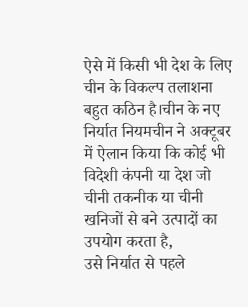ऐसे में किसी भी देश के लिए चीन के विकल्प तलाशना बहुत कठिन है।चीन के नए निर्यात नियमचीन ने अक्टूबर में ऐलान किया कि कोई भी विदेशी कंपनी या देश जो चीनी तकनीक या चीनी खनिजों से बने उत्पादों का उपयोग करता है,
उसे निर्यात से पहले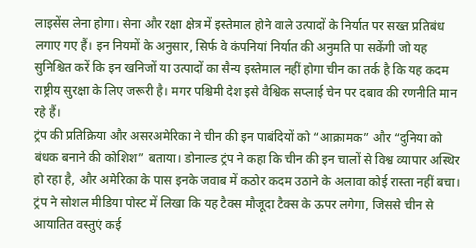लाइसेंस लेना होगा। सेना और रक्षा क्षेत्र में इस्तेमाल होने वाले उत्पादों के निर्यात पर सख्त प्रतिबंध लगाए गए हैं। इन नियमों के अनुसार, सिर्फ वे कंपनियां निर्यात की अनुमति पा सकेंगी जो यह सुनिश्चित करें कि इन खनिजों या उत्पादों का सैन्य इस्तेमाल नहीं होगा चीन का तर्क है कि यह कदम राष्ट्रीय सुरक्षा के लिए जरूरी है। मगर पश्चिमी देश इसे वैश्विक सप्लाई चेन पर दबाव की रणनीति मान रहे हैं।
ट्रंप की प्रतिक्रिया और असरअमेरिका ने चीन की इन पाबंदियों को “आक्रामक” और “दुनिया को बंधक बनाने की कोशिश” बताया। डोनाल्ड ट्रंप ने कहा कि चीन की इन चालों से विश्व व्यापार अस्थिर हो रहा है, और अमेरिका के पास इनके जवाब में कठोर कदम उठाने के अलावा कोई रास्ता नहीं बचा। ट्रंप ने सोशल मीडिया पोस्ट में लिखा कि यह टैक्स मौजूदा टैक्स के ऊपर लगेगा, जिससे चीन से आयातित वस्तुएं कई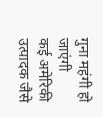गुना महंगी हो जाएंगी
कई अमेरिकी उत्पादक जैसे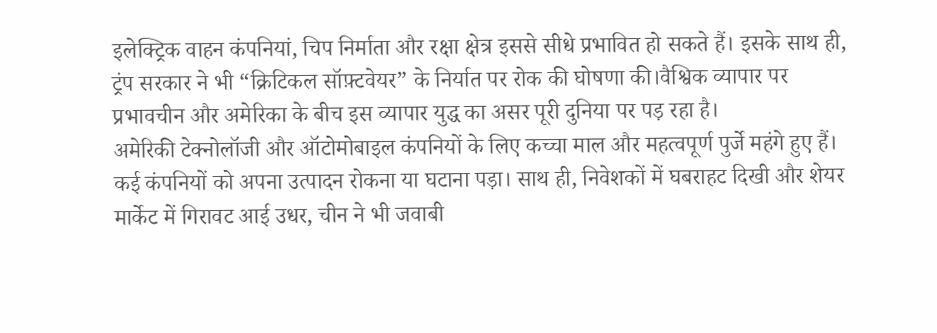इलेक्ट्रिक वाहन कंपनियां, चिप निर्माता और रक्षा क्षेत्र इससे सीधे प्रभावित हो सकते हैं। इसके साथ ही, ट्रंप सरकार ने भी “क्रिटिकल सॉफ़्टवेयर” के निर्यात पर रोक की घोषणा की।वैश्विक व्यापार पर प्रभावचीन और अमेरिका के बीच इस व्यापार युद्ध का असर पूरी दुनिया पर पड़ रहा है।
अमेरिकी टेक्नोलॉजी और ऑटोमोबाइल कंपनियों के लिए कच्चा माल और महत्वपूर्ण पुर्जे महंगे हुए हैं। कई कंपनियों को अपना उत्पादन रोकना या घटाना पड़ा। साथ ही, निवेशकों में घबराहट दिखी और शेयर मार्केट में गिरावट आई उधर, चीन ने भी जवाबी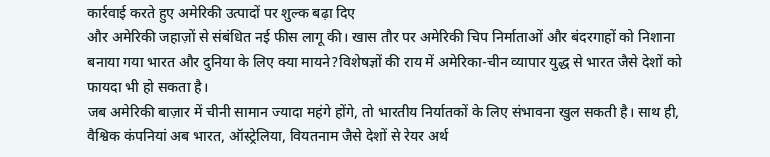कार्रवाई करते हुए अमेरिकी उत्पादों पर शुल्क बढ़ा दिए
और अमेरिकी जहाज़ों से संबंधित नई फीस लागू की। खास तौर पर अमेरिकी चिप निर्माताओं और बंदरगाहों को निशाना बनाया गया भारत और दुनिया के लिए क्या मायने?विशेषज्ञों की राय में अमेरिका-चीन व्यापार युद्ध से भारत जैसे देशों को फायदा भी हो सकता है।
जब अमेरिकी बाज़ार में चीनी सामान ज्यादा महंगे होंगे, तो भारतीय निर्यातकों के लिए संभावना खुल सकती है। साथ ही, वैश्विक कंपनियां अब भारत, ऑस्ट्रेलिया, वियतनाम जैसे देशों से रेयर अर्थ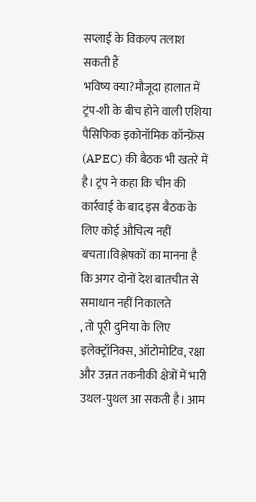सप्लाई के विकल्प तलाश सकती हैं
भविष्य क्या?मौजूदा हालात में ट्रंप-शी के बीच होने वाली एशिया पैसिफिक इकोनॉमिक कॉन्फ्रेंस (APEC) की बैठक भी खतरे में है। ट्रंप ने कहा कि चीन की कार्रवाई के बाद इस बैठक के लिए कोई औचित्य नहीं बचता।विश्लेषकों का मानना है कि अगर दोनों देश बातचीत से समाधान नहीं निकालते
, तो पूरी दुनिया के लिए इलेक्ट्रॉनिक्स, ऑटोमोटिव, रक्षा और उन्नत तकनीकी क्षेत्रों में भारी उथल-पुथल आ सकती है। आम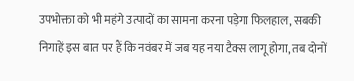उपभोक्ता को भी महंगे उत्पादों का सामना करना पड़ेगा फिलहाल, सबकी निगाहें इस बात पर हैं कि नवंबर में जब यह नया टैक्स लागू होगा, तब दोनों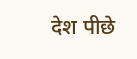देश पीछे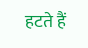हटते हैं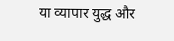या व्यापार युद्ध और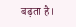बढ़ता है।